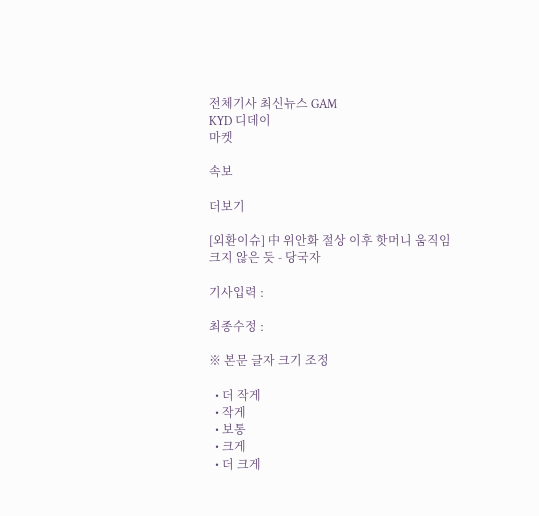전체기사 최신뉴스 GAM
KYD 디데이
마켓

속보

더보기

[외환이슈] 中 위안화 절상 이후 핫머니 움직임 크지 않은 듯 - 당국자

기사입력 :

최종수정 :

※ 본문 글자 크기 조정

  • 더 작게
  • 작게
  • 보통
  • 크게
  • 더 크게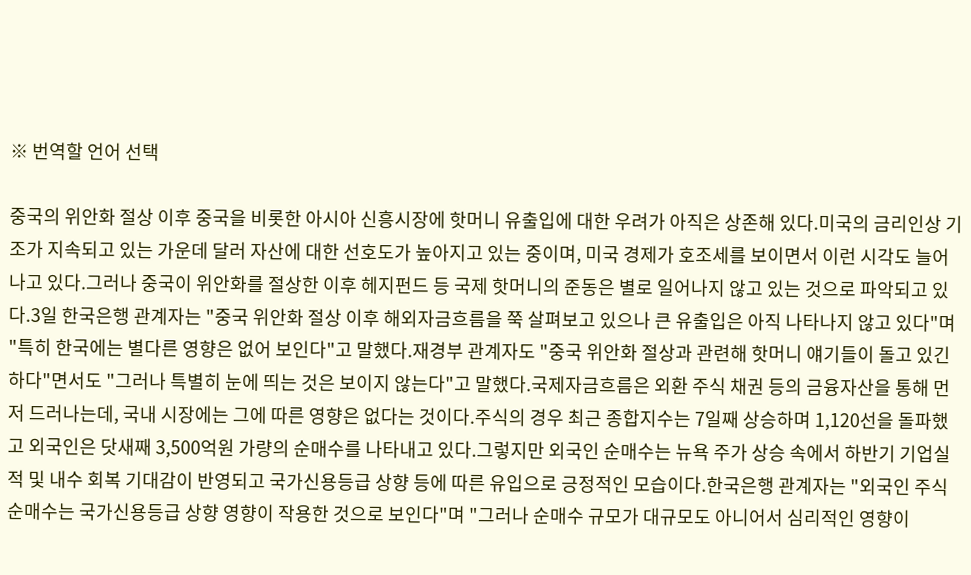※ 번역할 언어 선택

중국의 위안화 절상 이후 중국을 비롯한 아시아 신흥시장에 핫머니 유출입에 대한 우려가 아직은 상존해 있다.미국의 금리인상 기조가 지속되고 있는 가운데 달러 자산에 대한 선호도가 높아지고 있는 중이며, 미국 경제가 호조세를 보이면서 이런 시각도 늘어나고 있다.그러나 중국이 위안화를 절상한 이후 헤지펀드 등 국제 핫머니의 준동은 별로 일어나지 않고 있는 것으로 파악되고 있다.3일 한국은행 관계자는 "중국 위안화 절상 이후 해외자금흐름을 쭉 살펴보고 있으나 큰 유출입은 아직 나타나지 않고 있다"며 "특히 한국에는 별다른 영향은 없어 보인다"고 말했다.재경부 관계자도 "중국 위안화 절상과 관련해 핫머니 얘기들이 돌고 있긴 하다"면서도 "그러나 특별히 눈에 띄는 것은 보이지 않는다"고 말했다.국제자금흐름은 외환 주식 채권 등의 금융자산을 통해 먼저 드러나는데, 국내 시장에는 그에 따른 영향은 없다는 것이다.주식의 경우 최근 종합지수는 7일째 상승하며 1,120선을 돌파했고 외국인은 닷새째 3,500억원 가량의 순매수를 나타내고 있다.그렇지만 외국인 순매수는 뉴욕 주가 상승 속에서 하반기 기업실적 및 내수 회복 기대감이 반영되고 국가신용등급 상향 등에 따른 유입으로 긍정적인 모습이다.한국은행 관계자는 "외국인 주식 순매수는 국가신용등급 상향 영향이 작용한 것으로 보인다"며 "그러나 순매수 규모가 대규모도 아니어서 심리적인 영향이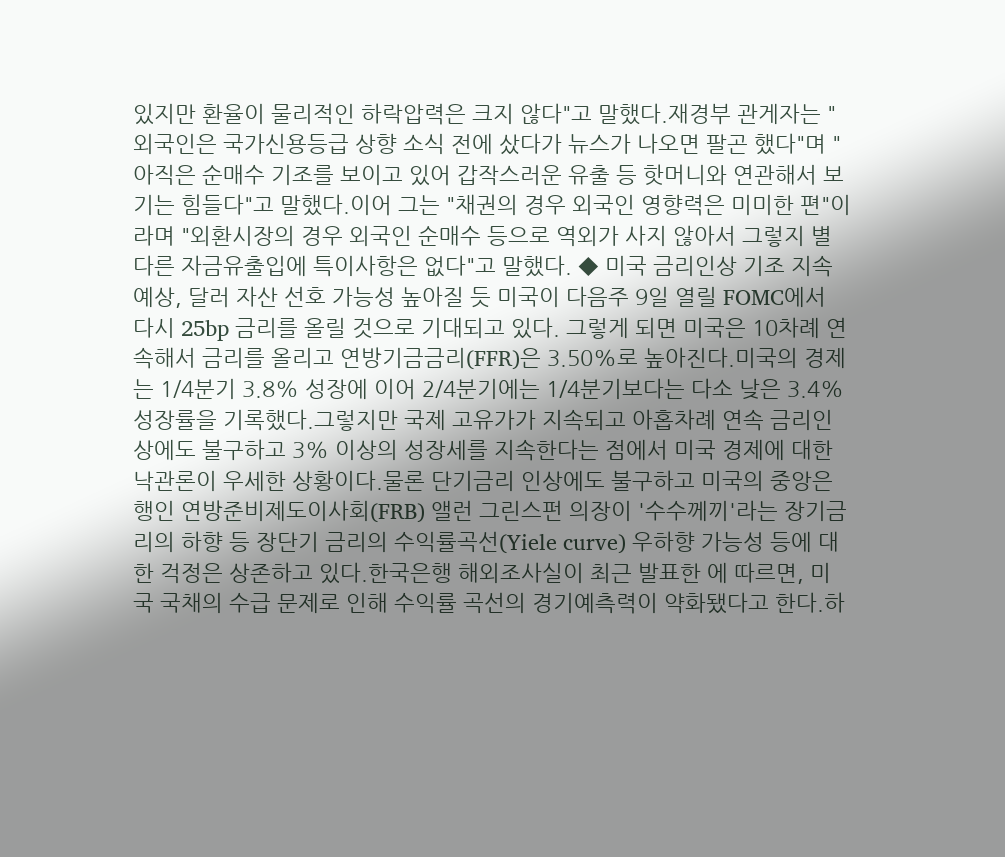있지만 환율이 물리적인 하락압력은 크지 않다"고 말했다.재경부 관게자는 "외국인은 국가신용등급 상향 소식 전에 샀다가 뉴스가 나오면 팔곤 했다"며 "아직은 순매수 기조를 보이고 있어 갑작스러운 유출 등 핫머니와 연관해서 보기는 힘들다"고 말했다.이어 그는 "채권의 경우 외국인 영향력은 미미한 편"이라며 "외환시장의 경우 외국인 순매수 등으로 역외가 사지 않아서 그렇지 별다른 자금유출입에 특이사항은 없다"고 말했다. ◆ 미국 금리인상 기조 지속 예상, 달러 자산 선호 가능성 높아질 듯 미국이 다음주 9일 열릴 FOMC에서 다시 25bp 금리를 올릴 것으로 기대되고 있다. 그렇게 되면 미국은 10차례 연속해서 금리를 올리고 연방기금금리(FFR)은 3.50%로 높아진다.미국의 경제는 1/4분기 3.8% 성장에 이어 2/4분기에는 1/4분기보다는 다소 낮은 3.4% 성장률을 기록했다.그렇지만 국제 고유가가 지속되고 아홉차례 연속 금리인상에도 불구하고 3% 이상의 성장세를 지속한다는 점에서 미국 경제에 대한 낙관론이 우세한 상황이다.물론 단기금리 인상에도 불구하고 미국의 중앙은행인 연방준비제도이사회(FRB) 앨런 그린스펀 의장이 '수수께끼'라는 장기금리의 하향 등 장단기 금리의 수익률곡선(Yiele curve) 우하향 가능성 등에 대한 걱정은 상존하고 있다.한국은행 해외조사실이 최근 발표한 에 따르면, 미국 국채의 수급 문제로 인해 수익률 곡선의 경기예측력이 약화됐다고 한다.하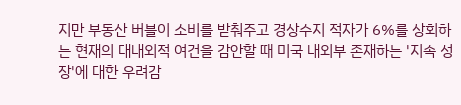지만 부동산 버블이 소비를 받춰주고 경상수지 적자가 6%를 상회하는 현재의 대내외적 여건을 감안할 때 미국 내외부 존재하는 '지속 성장'에 대한 우려감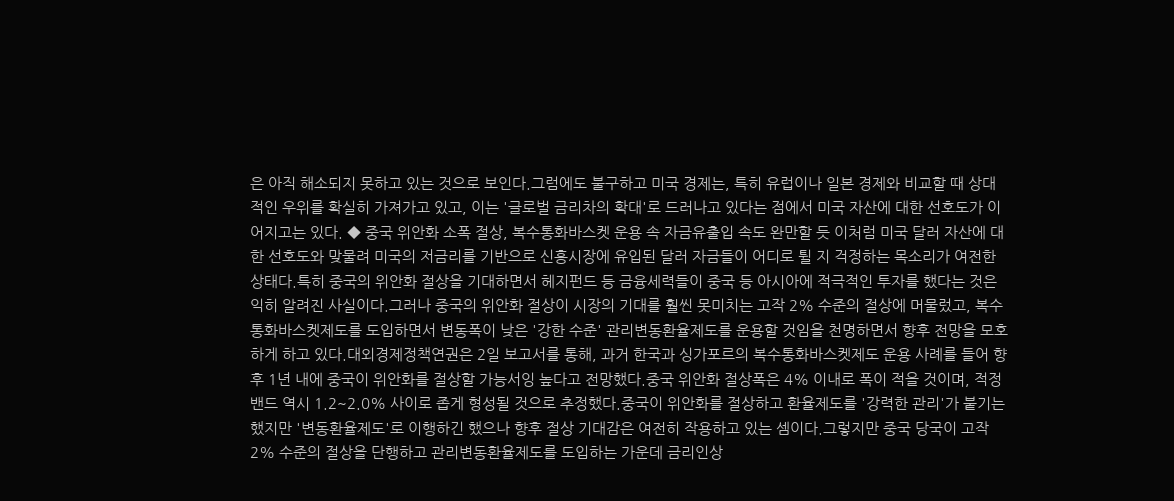은 아직 해소되지 못하고 있는 것으로 보인다.그럼에도 불구하고 미국 경제는, 특히 유럽이나 일본 경제와 비교할 때 상대적인 우위를 확실히 가져가고 있고, 이는 '글로벌 금리차의 확대'로 드러나고 있다는 점에서 미국 자산에 대한 선호도가 이어지고는 있다. ◆ 중국 위안화 소폭 절상, 복수통화바스켓 운용 속 자금유출입 속도 완만할 듯 이처럼 미국 달러 자산에 대한 선호도와 맞물려 미국의 저금리를 기반으로 신흥시장에 유입된 달러 자금들이 어디로 튈 지 걱정하는 목소리가 여전한 상태다.특히 중국의 위안화 절상을 기대하면서 헤지펀드 등 금융세력들이 중국 등 아시아에 적극적인 투자를 했다는 것은 익히 알려진 사실이다.그러나 중국의 위안화 절상이 시장의 기대를 훨씬 못미치는 고작 2% 수준의 절상에 머물렀고, 복수통화바스켓제도를 도입하면서 변동폭이 낮은 '강한 수준' 관리변동환율제도를 운용할 것임을 천명하면서 향후 전망을 모호하게 하고 있다.대외경제정책연권은 2일 보고서를 통해, 과거 한국과 싱가포르의 복수통화바스켓제도 운용 사례를 들어 향후 1년 내에 중국이 위안화를 절상할 가능서잉 높다고 전망했다.중국 위안화 절상폭은 4% 이내로 폭이 적을 것이며, 적정 밴드 역시 1.2~2.0% 사이로 좁게 형성될 것으로 추정했다.중국이 위안화를 절상하고 환율제도를 '강력한 관리'가 붙기는 했지만 '변동환율제도'로 이행하긴 했으나 향후 절상 기대감은 여전히 작용하고 있는 셈이다.그렇지만 중국 당국이 고작 2% 수준의 절상을 단행하고 관리변동환율제도를 도입하는 가운데 금리인상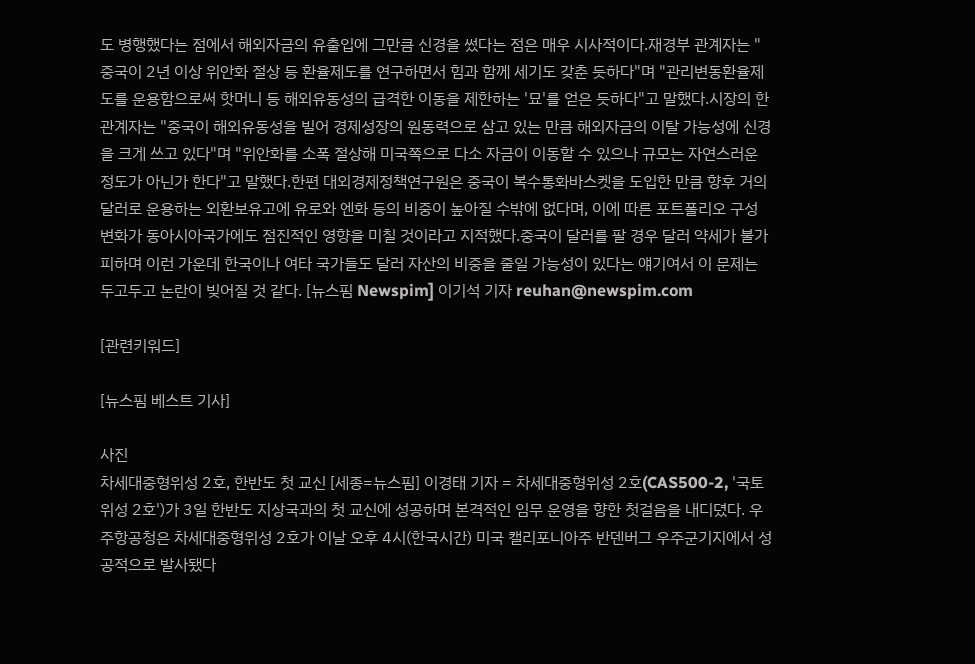도 병행했다는 점에서 해외자금의 유출입에 그만큼 신경을 썼다는 점은 매우 시사적이다.재경부 관계자는 "중국이 2년 이상 위안화 절상 등 환율제도를 연구하면서 힘과 함께 세기도 갖춘 듯하다"며 "관리변동환율제도를 운용함으로써 핫머니 등 해외유동성의 급격한 이동을 제한하는 '묘'를 얻은 듯하다"고 말했다.시장의 한 관계자는 "중국이 해외유동성을 빌어 경제성장의 원동력으로 삼고 있는 만큼 해외자금의 이탈 가능성에 신경을 크게 쓰고 있다"며 "위안화를 소폭 절상해 미국쪽으로 다소 자금이 이동할 수 있으나 규모는 자연스러운 정도가 아닌가 한다"고 말했다.한편 대외경제정책연구원은 중국이 복수통화바스켓을 도입한 만큼 향후 거의 달러로 운용하는 외환보유고에 유로와 엔화 등의 비중이 높아질 수밖에 없다며, 이에 따른 포트폴리오 구성 변화가 동아시아국가에도 점진적인 영향을 미칠 것이라고 지적했다.중국이 달러를 팔 경우 달러 약세가 불가피하며 이런 가운데 한국이나 여타 국가들도 달러 자산의 비중을 줄일 가능성이 있다는 얘기여서 이 문제는 두고두고 논란이 빚어질 것 같다. [뉴스핌 Newspim] 이기석 기자 reuhan@newspim.com

[관련키워드]

[뉴스핌 베스트 기사]

사진
차세대중형위성 2호, 한반도 첫 교신 [세종=뉴스핌] 이경태 기자 = 차세대중형위성 2호(CAS500-2, '국토위성 2호')가 3일 한반도 지상국과의 첫 교신에 성공하며 본격적인 임무 운영을 향한 첫걸음을 내디뎠다. 우주항공청은 차세대중형위성 2호가 이날 오후 4시(한국시간) 미국 캘리포니아주 반덴버그 우주군기지에서 성공적으로 발사됐다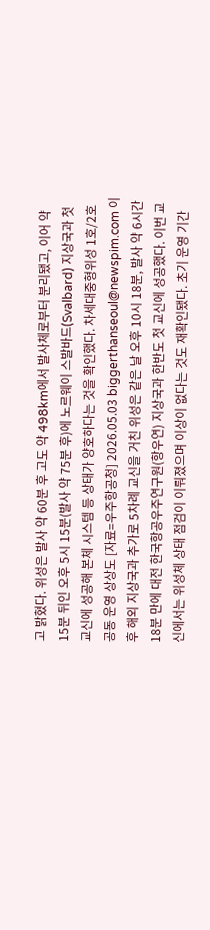고 밝혔다. 위성은 발사 약 60분 후 고도 약 498km에서 발사체로부터 분리됐고, 이어 약 15분 뒤인 오후 5시 15분(발사 약 75분 후)에 노르웨이 스발바드(Svalbard) 지상국과 첫 교신에 성공해 본체 시스템 등 상태가 양호하다는 것을 확인했다. 차세대중형위성 1호/2호 공동 운영 상상도 [자료=우주항공청] 2026.05.03 biggerthanseoul@newspim.com 이후 해외 지상국과 추가로 5차례 교신을 거친 위성은 같은 날 오후 10시 18분, 발사 약 6시간 18분 만에 대전 한국항공우주연구원(항우연) 지상국과 한반도 첫 교신에 성공했다. 이번 교신에서는 위성체 상태 점검이 이뤄졌으며 이상이 없다는 것도 재확인됐다. 초기 운영 기간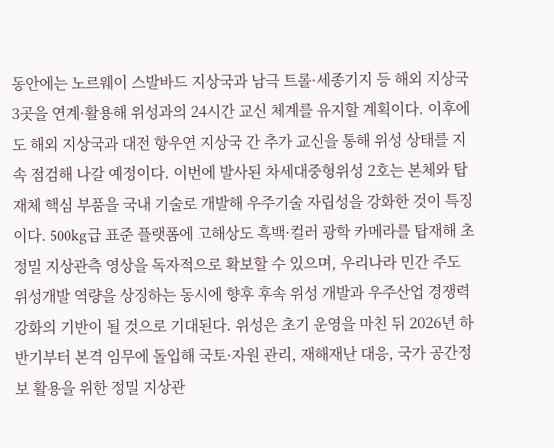동안에는 노르웨이 스발바드 지상국과 남극 트롤·세종기지 등 해외 지상국 3곳을 연계·활용해 위성과의 24시간 교신 체계를 유지할 계획이다. 이후에도 해외 지상국과 대전 항우연 지상국 간 추가 교신을 통해 위성 상태를 지속 점검해 나갈 예정이다. 이번에 발사된 차세대중형위성 2호는 본체와 탑재체 핵심 부품을 국내 기술로 개발해 우주기술 자립성을 강화한 것이 특징이다. 500kg급 표준 플랫폼에 고해상도 흑백·컬러 광학 카메라를 탑재해 초정밀 지상관측 영상을 독자적으로 확보할 수 있으며, 우리나라 민간 주도 위성개발 역량을 상징하는 동시에 향후 후속 위성 개발과 우주산업 경쟁력 강화의 기반이 될 것으로 기대된다. 위성은 초기 운영을 마친 뒤 2026년 하반기부터 본격 임무에 돌입해 국토·자원 관리, 재해재난 대응, 국가 공간정보 활용을 위한 정밀 지상관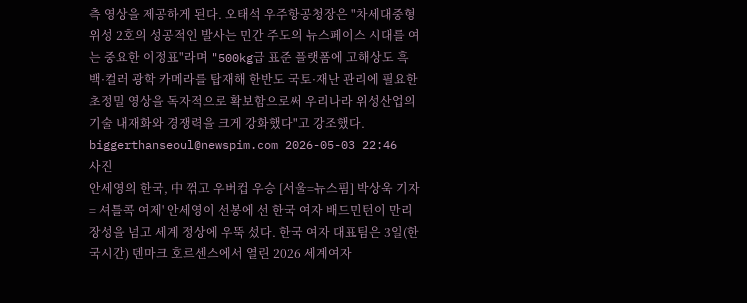측 영상을 제공하게 된다. 오태석 우주항공청장은 "차세대중형위성 2호의 성공적인 발사는 민간 주도의 뉴스페이스 시대를 여는 중요한 이정표"라며 "500kg급 표준 플랫폼에 고해상도 흑백·컬러 광학 카메라를 탑재해 한반도 국토·재난 관리에 필요한 초정밀 영상을 독자적으로 확보함으로써 우리나라 위성산업의 기술 내재화와 경쟁력을 크게 강화했다"고 강조했다. biggerthanseoul@newspim.com 2026-05-03 22:46
사진
안세영의 한국, 中 꺾고 우버컵 우승 [서울=뉴스핌] 박상욱 기자 = 셔틀콕 여제' 안세영이 선봉에 선 한국 여자 배드민턴이 만리장성을 넘고 세계 정상에 우뚝 섰다. 한국 여자 대표팀은 3일(한국시간) 덴마크 호르센스에서 열린 2026 세계여자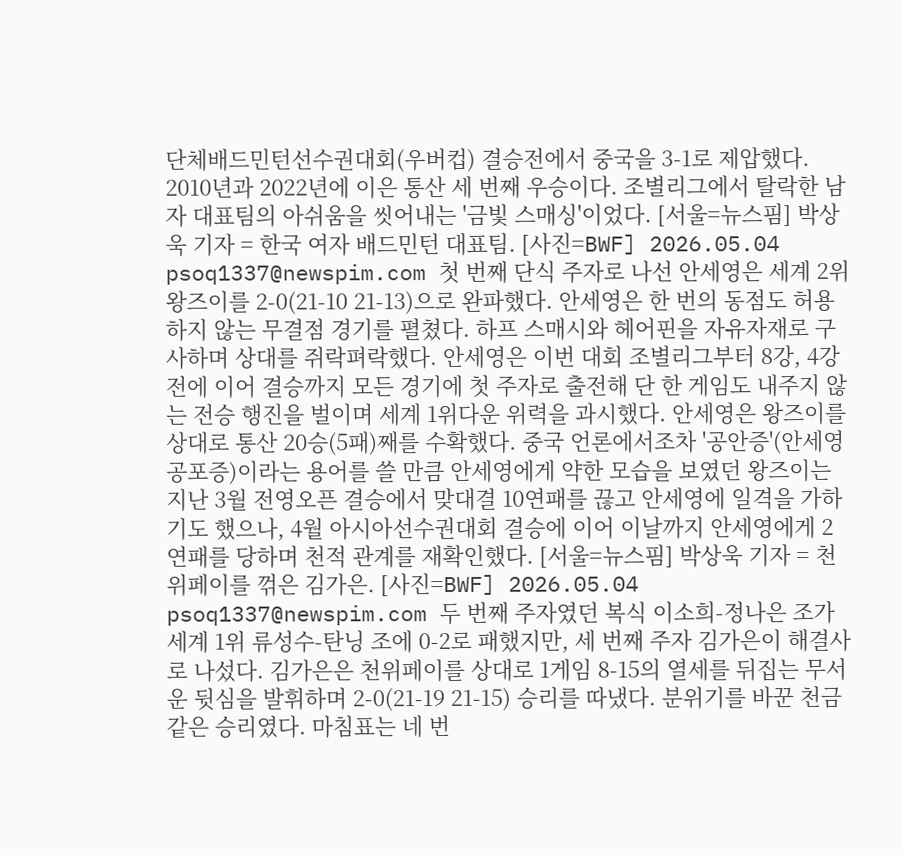단체배드민턴선수권대회(우버컵) 결승전에서 중국을 3-1로 제압했다. 2010년과 2022년에 이은 통산 세 번째 우승이다. 조별리그에서 탈락한 남자 대표팀의 아쉬움을 씻어내는 '금빛 스매싱'이었다. [서울=뉴스핌] 박상욱 기자 = 한국 여자 배드민턴 대표팀. [사진=BWF] 2026.05.04 psoq1337@newspim.com 첫 번째 단식 주자로 나선 안세영은 세계 2위 왕즈이를 2-0(21-10 21-13)으로 완파했다. 안세영은 한 번의 동점도 허용하지 않는 무결점 경기를 펼쳤다. 하프 스매시와 헤어핀을 자유자재로 구사하며 상대를 쥐락펴락했다. 안세영은 이번 대회 조별리그부터 8강, 4강전에 이어 결승까지 모든 경기에 첫 주자로 출전해 단 한 게임도 내주지 않는 전승 행진을 벌이며 세계 1위다운 위력을 과시했다. 안세영은 왕즈이를 상대로 통산 20승(5패)째를 수확했다. 중국 언론에서조차 '공안증'(안세영 공포증)이라는 용어를 쓸 만큼 안세영에게 약한 모습을 보였던 왕즈이는 지난 3월 전영오픈 결승에서 맞대결 10연패를 끊고 안세영에 일격을 가하기도 했으나, 4월 아시아선수권대회 결승에 이어 이날까지 안세영에게 2연패를 당하며 천적 관계를 재확인했다. [서울=뉴스핌] 박상욱 기자 = 천위페이를 꺾은 김가은. [사진=BWF] 2026.05.04 psoq1337@newspim.com 두 번째 주자였던 복식 이소희-정나은 조가 세계 1위 류성수-탄닝 조에 0-2로 패했지만, 세 번째 주자 김가은이 해결사로 나섰다. 김가은은 천위페이를 상대로 1게임 8-15의 열세를 뒤집는 무서운 뒷심을 발휘하며 2-0(21-19 21-15) 승리를 따냈다. 분위기를 바꾼 천금 같은 승리였다. 마침표는 네 번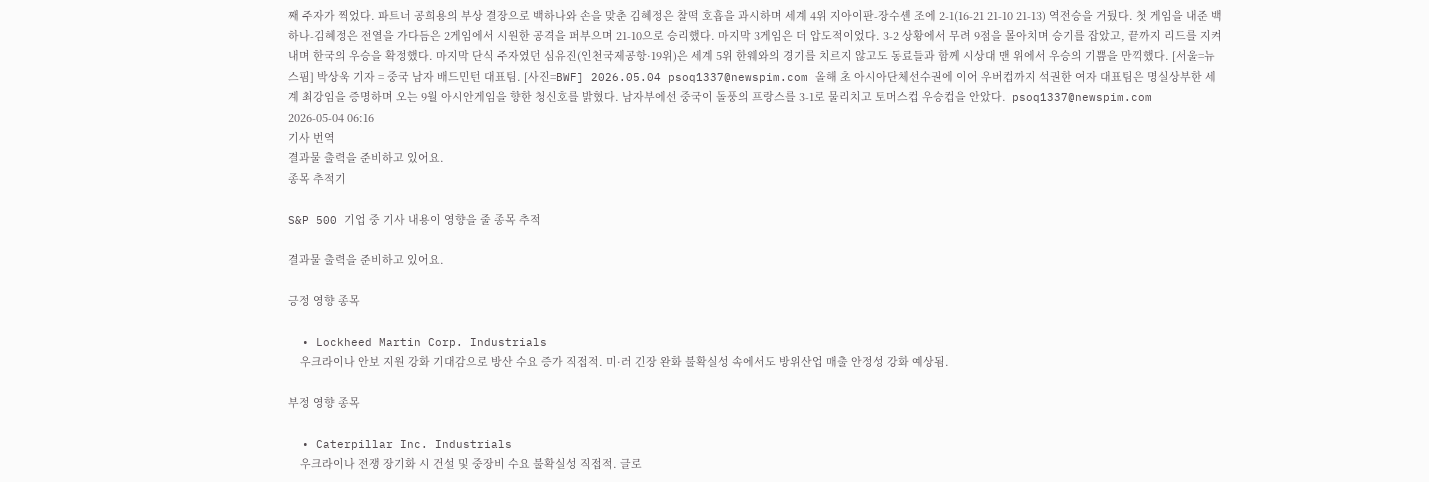째 주자가 찍었다. 파트너 공희용의 부상 결장으로 백하나와 손을 맞춘 김혜정은 찰떡 호흡을 과시하며 세계 4위 지아이판-장수셴 조에 2-1(16-21 21-10 21-13) 역전승을 거뒀다. 첫 게임을 내준 백하나-김혜정은 전열을 가다듬은 2게임에서 시원한 공격을 퍼부으며 21-10으로 승리했다. 마지막 3게임은 더 압도적이었다. 3-2 상황에서 무려 9점을 몰아치며 승기를 잡았고, 끝까지 리드를 지켜내며 한국의 우승을 확정했다. 마지막 단식 주자였던 심유진(인천국제공항·19위)은 세계 5위 한웨와의 경기를 치르지 않고도 동료들과 함께 시상대 맨 위에서 우승의 기쁨을 만끽했다. [서울=뉴스핌] 박상욱 기자 = 중국 남자 배드민턴 대표팀. [사진=BWF] 2026.05.04 psoq1337@newspim.com 올해 초 아시아단체선수권에 이어 우버컵까지 석권한 여자 대표팀은 명실상부한 세계 최강임을 증명하며 오는 9월 아시안게임을 향한 청신호를 밝혔다. 남자부에선 중국이 돌풍의 프랑스를 3-1로 물리치고 토머스컵 우승컵을 안았다.  psoq1337@newspim.com 2026-05-04 06:16
기사 번역
결과물 출력을 준비하고 있어요.
종목 추적기

S&P 500 기업 중 기사 내용이 영향을 줄 종목 추적

결과물 출력을 준비하고 있어요.

긍정 영향 종목

  • Lockheed Martin Corp. Industrials
    우크라이나 안보 지원 강화 기대감으로 방산 수요 증가 직접적. 미·러 긴장 완화 불확실성 속에서도 방위산업 매출 안정성 강화 예상됨.

부정 영향 종목

  • Caterpillar Inc. Industrials
    우크라이나 전쟁 장기화 시 건설 및 중장비 수요 불확실성 직접적. 글로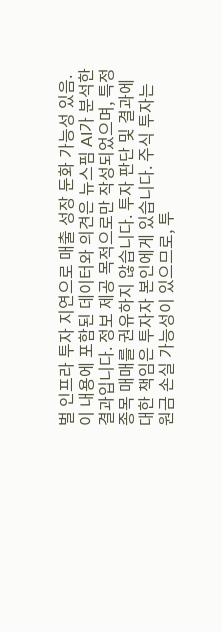벌 인프라 투자 지연으로 매출 성장 둔화 가능성 있음.
이 내용에 포함된 데이터와 의견은 뉴스핌 AI가 분석한 결과입니다. 정보 제공 목적으로만 작성되었으며, 특정 종목 매매를 권유하지 않습니다. 투자 판단 및 결과에 대한 책임은 투자자 본인에게 있습니다. 주식 투자는 원금 손실 가능성이 있으므로, 투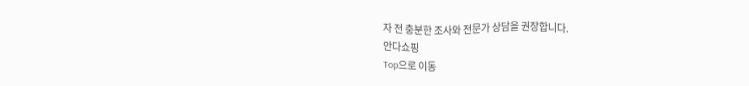자 전 충분한 조사와 전문가 상담을 권장합니다.
안다쇼핑
Top으로 이동